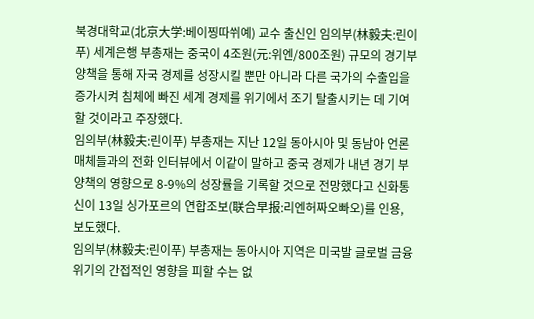북경대학교(北京大学:베이찡따쒸예) 교수 출신인 임의부(林毅夫:린이푸) 세계은행 부총재는 중국이 4조원(元:위엔/800조원) 규모의 경기부양책을 통해 자국 경제를 성장시킬 뿐만 아니라 다른 국가의 수출입을 증가시켜 침체에 빠진 세계 경제를 위기에서 조기 탈출시키는 데 기여할 것이라고 주장했다.
임의부(林毅夫:린이푸) 부총재는 지난 12일 동아시아 및 동남아 언론매체들과의 전화 인터뷰에서 이같이 말하고 중국 경제가 내년 경기 부양책의 영향으로 8-9%의 성장률을 기록할 것으로 전망했다고 신화통신이 13일 싱가포르의 연합조보(联合早报:리엔허짜오빠오)를 인용, 보도했다.
임의부(林毅夫:린이푸) 부총재는 동아시아 지역은 미국발 글로벌 금융위기의 간접적인 영향을 피할 수는 없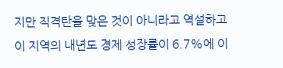지만 직격탄을 맞은 것이 아니라고 역설하고 이 지역의 내년도 경제 성장률이 6.7%에 이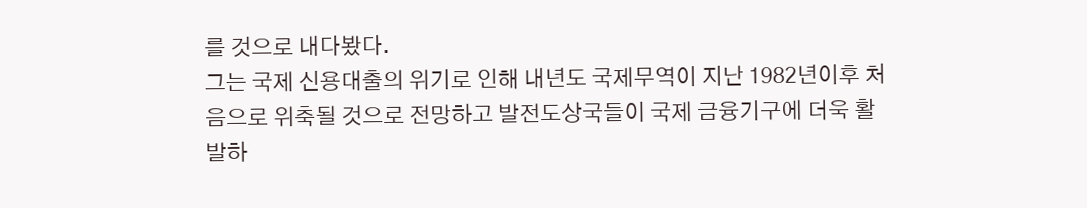를 것으로 내다봤다.
그는 국제 신용대출의 위기로 인해 내년도 국제무역이 지난 1982년이후 처음으로 위축될 것으로 전망하고 발전도상국들이 국제 금융기구에 더욱 활발하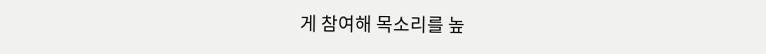게 참여해 목소리를 높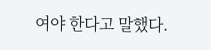여야 한다고 말했다.